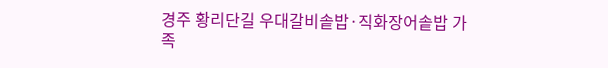경주 황리단길 우대갈비솥밥·직화장어솥밥 가족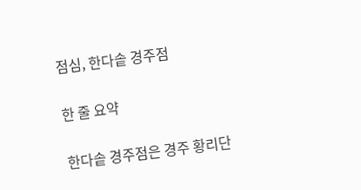점심, 한다솥 경주점

한 줄 요약

한다솥 경주점은 경주 황리단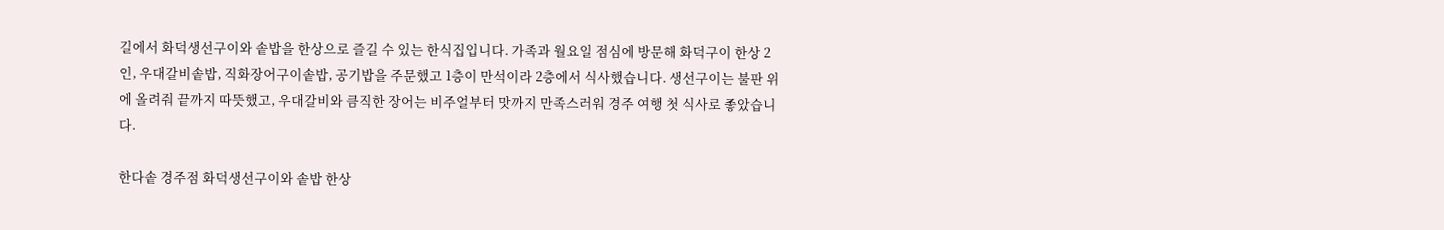길에서 화덕생선구이와 솥밥을 한상으로 즐길 수 있는 한식집입니다. 가족과 월요일 점심에 방문해 화덕구이 한상 2인, 우대갈비솥밥, 직화장어구이솥밥, 공기밥을 주문했고 1층이 만석이라 2층에서 식사했습니다. 생선구이는 불판 위에 올려줘 끝까지 따뜻했고, 우대갈비와 큼직한 장어는 비주얼부터 맛까지 만족스러워 경주 여행 첫 식사로 좋았습니다.

한다솥 경주점 화덕생선구이와 솥밥 한상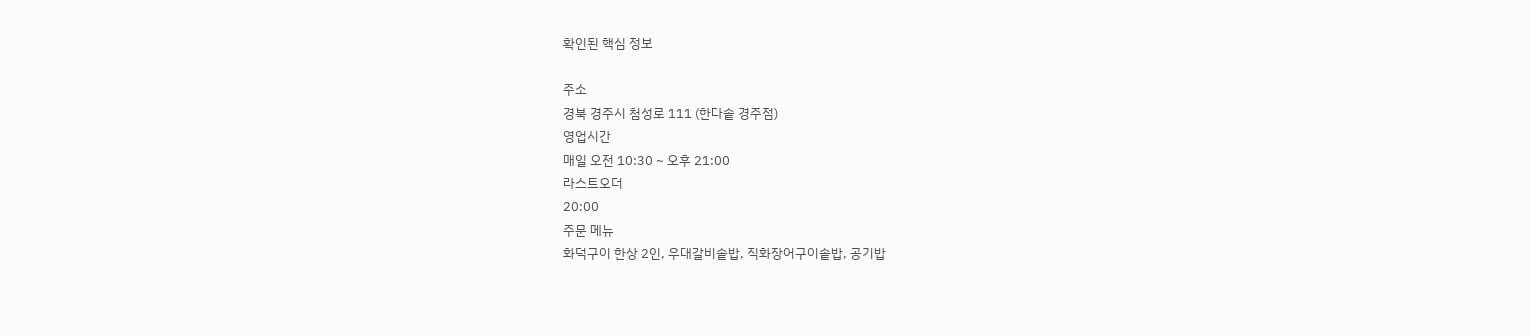확인된 핵심 정보

주소
경북 경주시 첨성로 111 (한다솥 경주점)
영업시간
매일 오전 10:30 ~ 오후 21:00
라스트오더
20:00
주문 메뉴
화덕구이 한상 2인, 우대갈비솥밥, 직화장어구이솥밥, 공기밥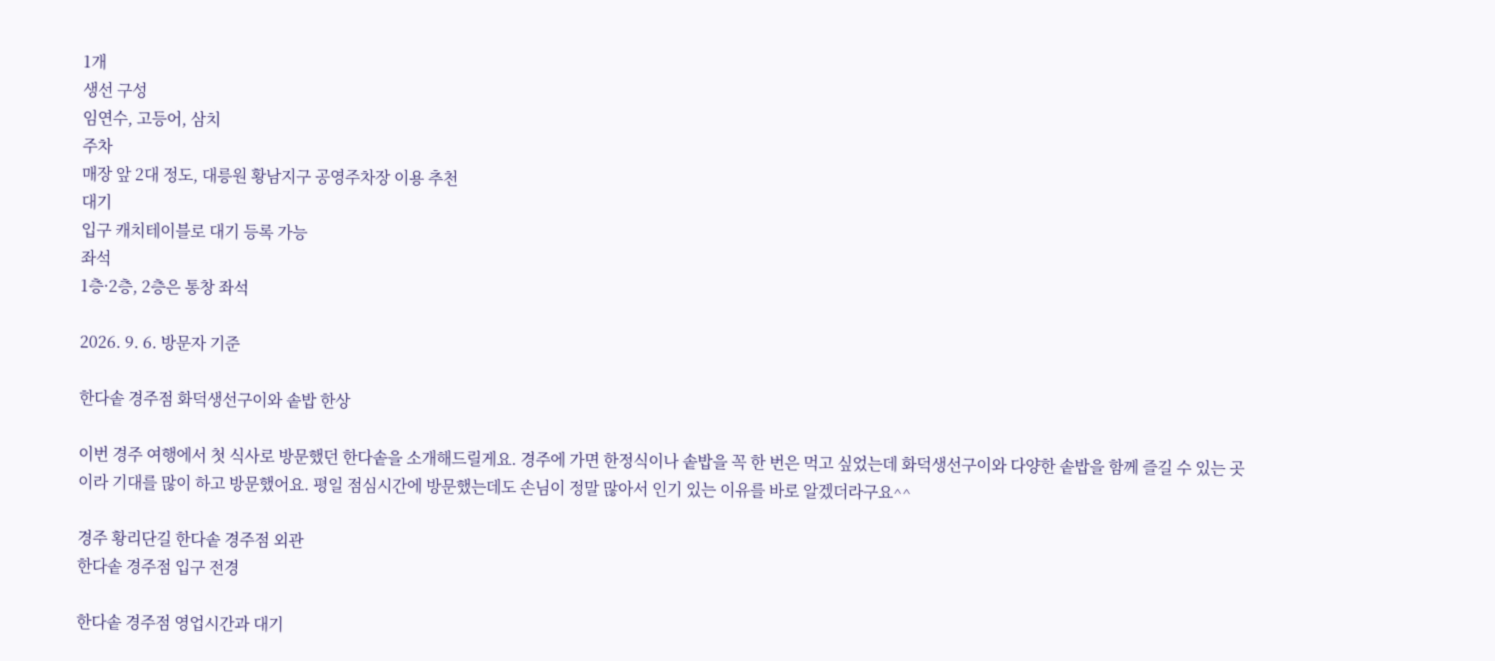1개
생선 구성
임연수, 고등어, 삼치
주차
매장 앞 2대 정도, 대릉원 황남지구 공영주차장 이용 추천
대기
입구 캐치테이블로 대기 등록 가능
좌석
1층·2층, 2층은 통창 좌석

2026. 9. 6. 방문자 기준

한다솥 경주점 화덕생선구이와 솥밥 한상

이번 경주 여행에서 첫 식사로 방문했던 한다솥을 소개해드릴게요. 경주에 가면 한정식이나 솥밥을 꼭 한 번은 먹고 싶었는데 화덕생선구이와 다양한 솥밥을 함께 즐길 수 있는 곳이라 기대를 많이 하고 방문했어요. 평일 점심시간에 방문했는데도 손님이 정말 많아서 인기 있는 이유를 바로 알겠더라구요^^

경주 황리단길 한다솥 경주점 외관
한다솥 경주점 입구 전경

한다솥 경주점 영업시간과 대기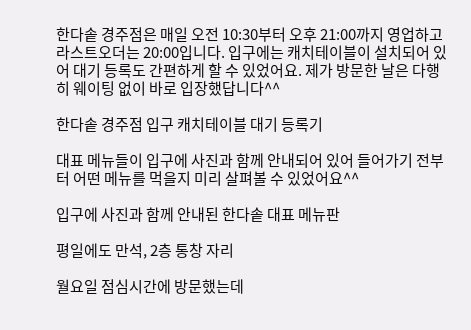한다솥 경주점은 매일 오전 10:30부터 오후 21:00까지 영업하고 라스트오더는 20:00입니다. 입구에는 캐치테이블이 설치되어 있어 대기 등록도 간편하게 할 수 있었어요. 제가 방문한 날은 다행히 웨이팅 없이 바로 입장했답니다^^

한다솥 경주점 입구 캐치테이블 대기 등록기

대표 메뉴들이 입구에 사진과 함께 안내되어 있어 들어가기 전부터 어떤 메뉴를 먹을지 미리 살펴볼 수 있었어요^^

입구에 사진과 함께 안내된 한다솥 대표 메뉴판

평일에도 만석, 2층 통창 자리

월요일 점심시간에 방문했는데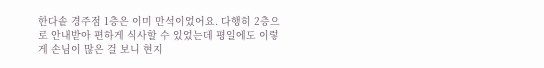한다솥 경주점 1층은 이미 만석이었어요. 다행히 2층으로 안내받아 편하게 식사할 수 있었는데 평일에도 이렇게 손님이 많은 걸 보니 현지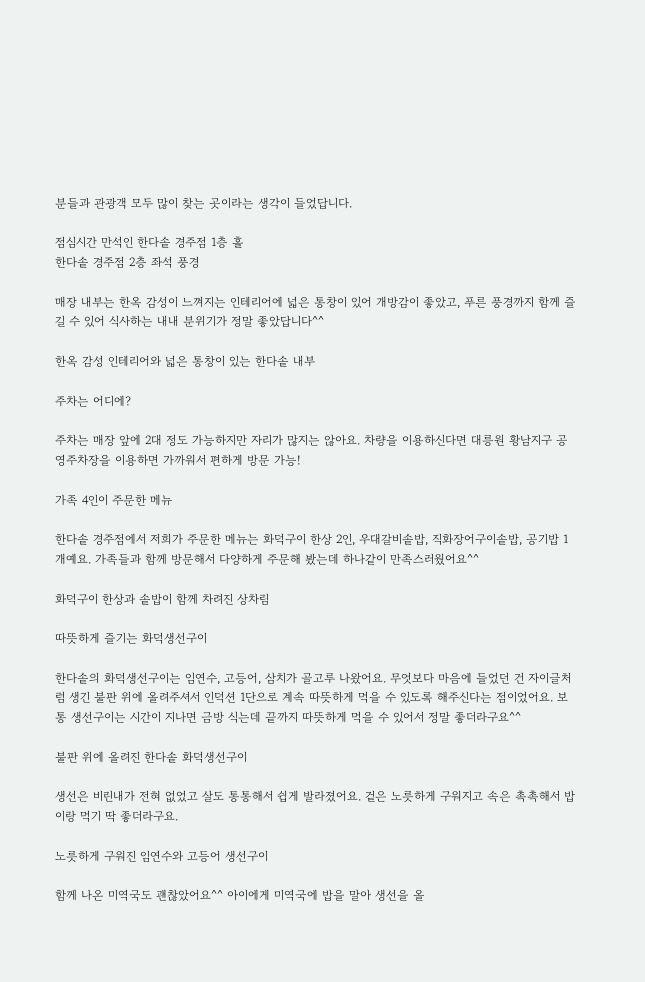분들과 관광객 모두 많이 찾는 곳이라는 생각이 들었답니다.

점심시간 만석인 한다솥 경주점 1층 홀
한다솥 경주점 2층 좌석 풍경

매장 내부는 한옥 감성이 느껴지는 인테리어에 넓은 통창이 있어 개방감이 좋았고, 푸른 풍경까지 함께 즐길 수 있어 식사하는 내내 분위기가 정말 좋았답니다^^

한옥 감성 인테리어와 넓은 통창이 있는 한다솥 내부

주차는 어디에?

주차는 매장 앞에 2대 정도 가능하지만 자리가 많지는 않아요. 차량을 이용하신다면 대릉원 황남지구 공영주차장을 이용하면 가까워서 편하게 방문 가능!

가족 4인이 주문한 메뉴

한다솥 경주점에서 저희가 주문한 메뉴는 화덕구이 한상 2인, 우대갈비솥밥, 직화장어구이솥밥, 공기밥 1개예요. 가족들과 함께 방문해서 다양하게 주문해 봤는데 하나같이 만족스러웠어요^^

화덕구이 한상과 솥밥이 함께 차려진 상차림

따뜻하게 즐기는 화덕생선구이

한다솥의 화덕생선구이는 임연수, 고등어, 삼치가 골고루 나왔어요. 무엇보다 마음에 들었던 건 자이글처럼 생긴 불판 위에 올려주셔서 인덕션 1단으로 계속 따뜻하게 먹을 수 있도록 해주신다는 점이었어요. 보통 생선구이는 시간이 지나면 금방 식는데 끝까지 따뜻하게 먹을 수 있어서 정말 좋더라구요^^

불판 위에 올려진 한다솥 화덕생선구이

생선은 비린내가 전혀 없었고 살도 통통해서 쉽게 발라졌어요. 겉은 노릇하게 구워지고 속은 촉촉해서 밥이랑 먹기 딱 좋더라구요.

노릇하게 구워진 임연수와 고등어 생선구이

함께 나온 미역국도 괜찮았어요^^ 아이에게 미역국에 밥을 말아 생선을 올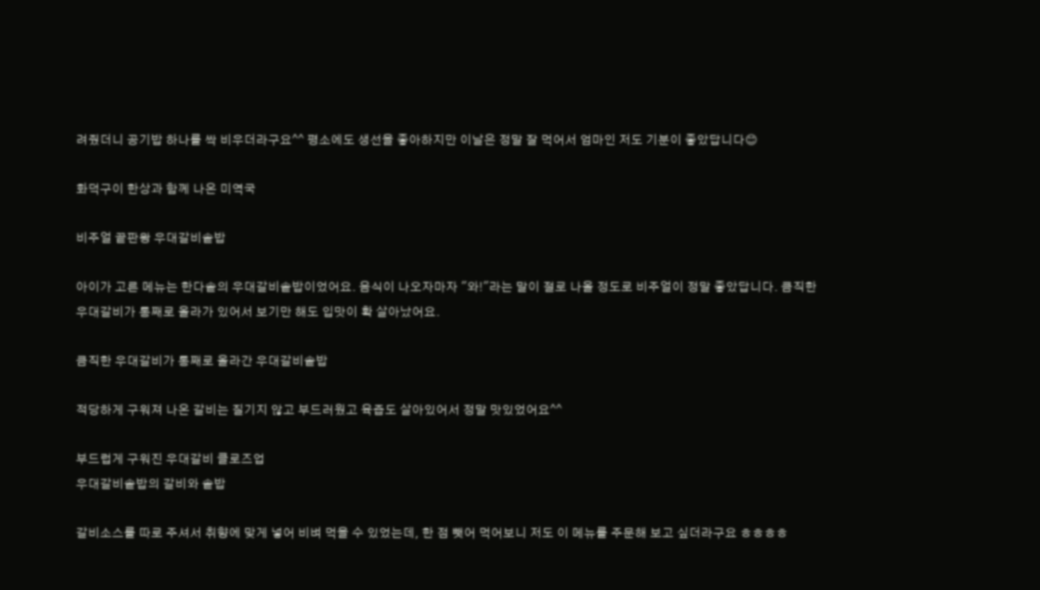려줬더니 공기밥 하나를 싹 비우더라구요^^ 평소에도 생선을 좋아하지만 이날은 정말 잘 먹어서 엄마인 저도 기분이 좋았답니다😊

화덕구이 한상과 함께 나온 미역국

비주얼 끝판왕 우대갈비솥밥

아이가 고른 메뉴는 한다솥의 우대갈비솥밥이었어요. 음식이 나오자마자 "와!"라는 말이 절로 나올 정도로 비주얼이 정말 좋았답니다. 큼직한 우대갈비가 통째로 올라가 있어서 보기만 해도 입맛이 확 살아났어요.

큼직한 우대갈비가 통째로 올라간 우대갈비솥밥

적당하게 구워져 나온 갈비는 질기지 않고 부드러웠고 육즙도 살아있어서 정말 맛있었어요^^

부드럽게 구워진 우대갈비 클로즈업
우대갈비솥밥의 갈비와 솥밥

갈비소스를 따로 주셔서 취향에 맞게 넣어 비벼 먹을 수 있었는데, 한 점 뺏어 먹어보니 저도 이 메뉴를 주문해 보고 싶더라구요 ㅎㅎㅎㅎ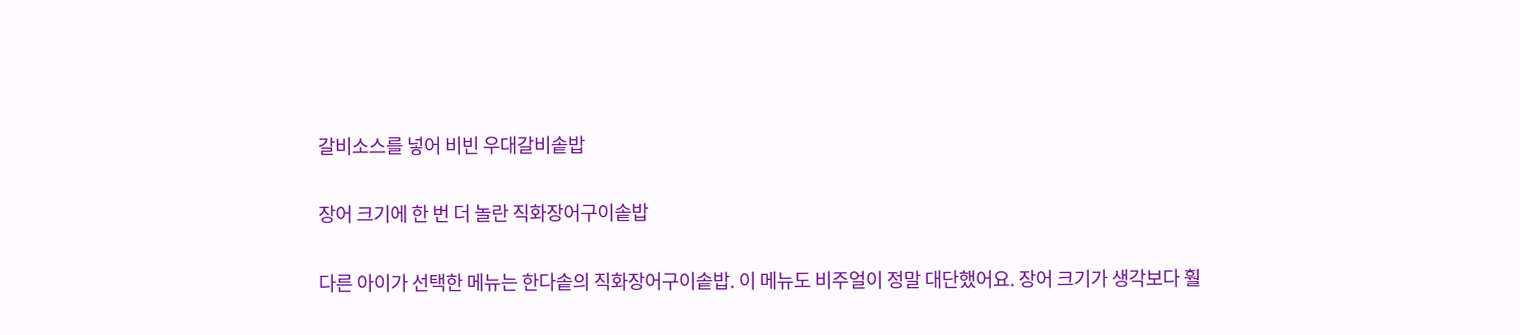갈비소스를 넣어 비빈 우대갈비솥밥

장어 크기에 한 번 더 놀란 직화장어구이솥밥

다른 아이가 선택한 메뉴는 한다솥의 직화장어구이솥밥. 이 메뉴도 비주얼이 정말 대단했어요. 장어 크기가 생각보다 훨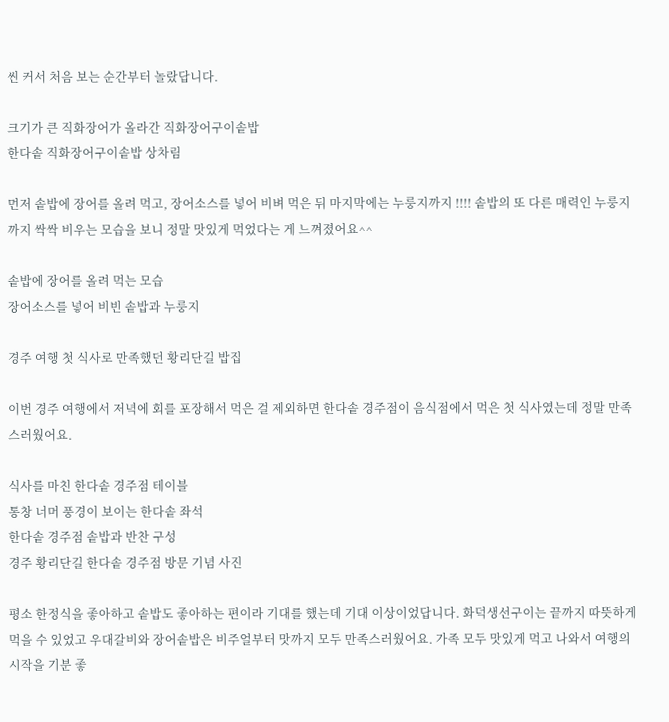씬 커서 처음 보는 순간부터 놀랐답니다.

크기가 큰 직화장어가 올라간 직화장어구이솥밥
한다솥 직화장어구이솥밥 상차림

먼저 솥밥에 장어를 올려 먹고, 장어소스를 넣어 비벼 먹은 뒤 마지막에는 누룽지까지 !!!! 솥밥의 또 다른 매력인 누룽지까지 싹싹 비우는 모습을 보니 정말 맛있게 먹었다는 게 느껴졌어요^^

솥밥에 장어를 올려 먹는 모습
장어소스를 넣어 비빈 솥밥과 누룽지

경주 여행 첫 식사로 만족했던 황리단길 밥집

이번 경주 여행에서 저녁에 회를 포장해서 먹은 걸 제외하면 한다솥 경주점이 음식점에서 먹은 첫 식사였는데 정말 만족스러웠어요.

식사를 마친 한다솥 경주점 테이블
통창 너머 풍경이 보이는 한다솥 좌석
한다솥 경주점 솥밥과 반찬 구성
경주 황리단길 한다솥 경주점 방문 기념 사진

평소 한정식을 좋아하고 솥밥도 좋아하는 편이라 기대를 했는데 기대 이상이었답니다. 화덕생선구이는 끝까지 따뜻하게 먹을 수 있었고 우대갈비와 장어솥밥은 비주얼부터 맛까지 모두 만족스러웠어요. 가족 모두 맛있게 먹고 나와서 여행의 시작을 기분 좋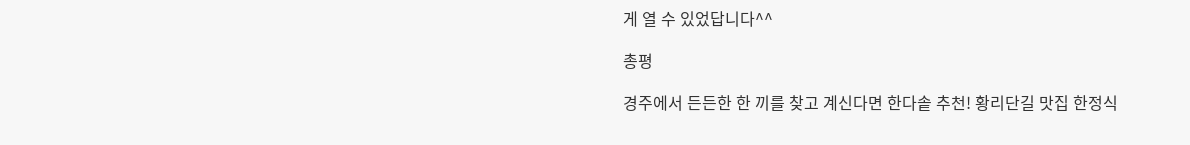게 열 수 있었답니다^^

총평

경주에서 든든한 한 끼를 찾고 계신다면 한다솥 추천! 황리단길 맛집 한정식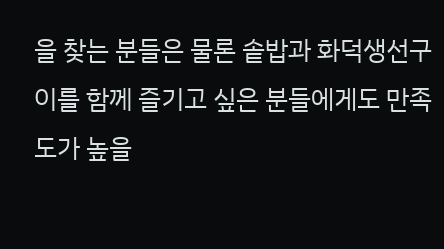을 찾는 분들은 물론 솥밥과 화덕생선구이를 함께 즐기고 싶은 분들에게도 만족도가 높을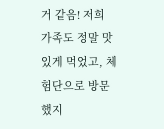거 같음! 저희 가족도 정말 맛있게 먹었고, 체험단으로 방문했지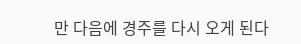만 다음에 경주를 다시 오게 된다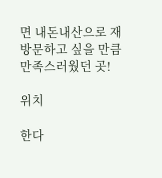면 내돈내산으로 재방문하고 싶을 만큼 만족스러웠던 곳!

위치

한다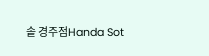솥 경주점Handa Sot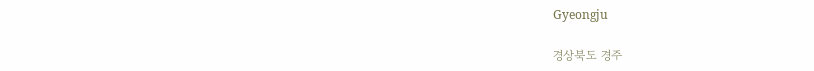Gyeongju

경상북도 경주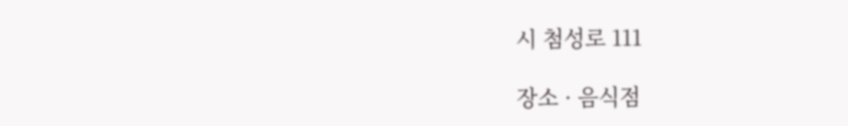시 첨성로 111

장소 · 음식점